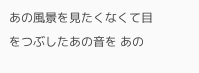あの風景を見たくなくて目をつぶしたあの音を あの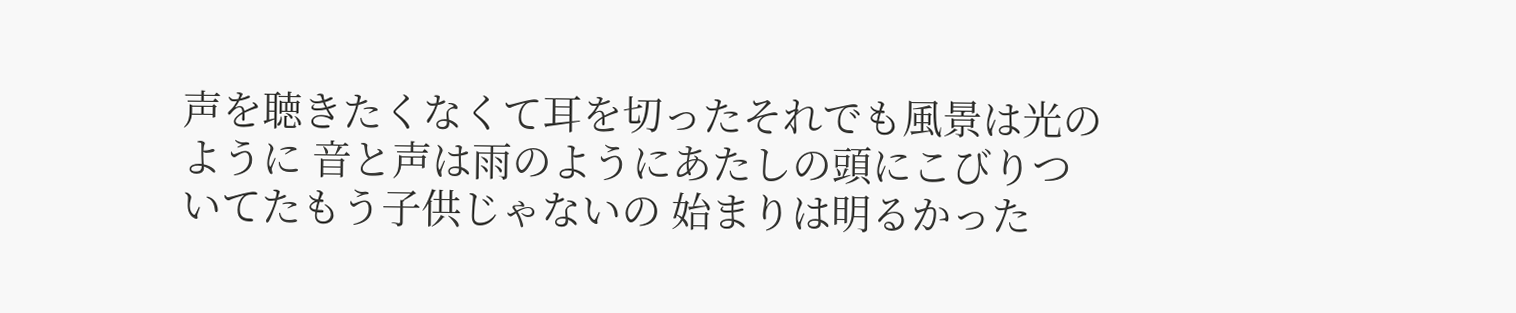声を聴きたくなくて耳を切ったそれでも風景は光のように 音と声は雨のようにあたしの頭にこびりついてたもう子供じゃないの 始まりは明るかった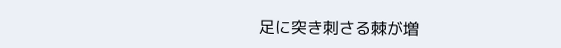足に突き刺さる棘が増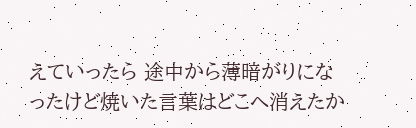えていったら 途中から薄暗がりになったけど焼いた言葉はどこへ消えたか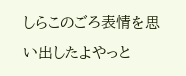しらこのごろ表情を思い出したよやっと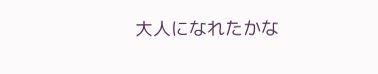大人になれたかな